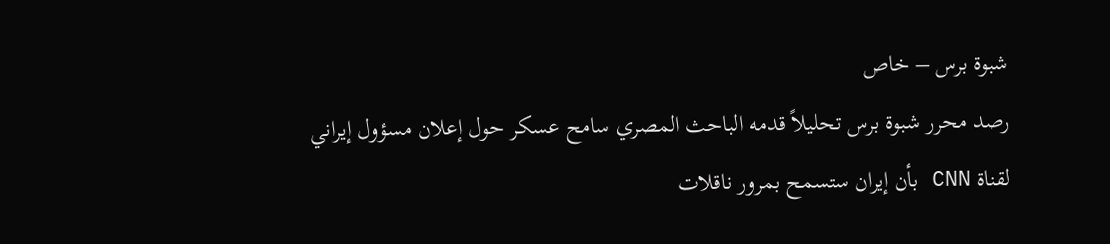شبوة برس – خاص
رصد محرر شبوة برس تحليلاً قدمه الباحث المصري سامح عسكر حول إعلان مسؤول إيراني لقناة CNN بأن إيران ستسمح بمرور ناقلات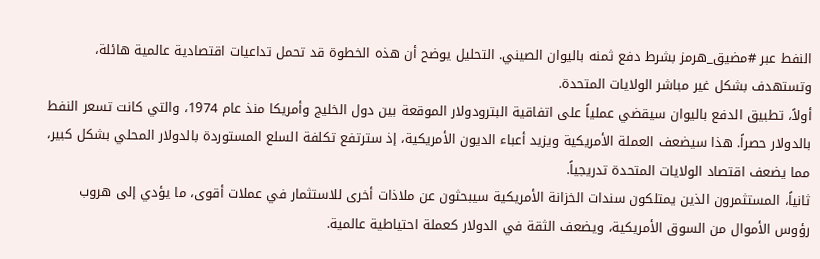النفط عبر #مضيق_هرمز بشرط دفع ثمنه باليوان الصيني. التحليل يوضح أن هذه الخطوة قد تحمل تداعيات اقتصادية عالمية هائلة، وتستهدف بشكل غير مباشر الولايات المتحدة.
أولاً، تطبيق الدفع باليوان سيقضي عملياً على اتفاقية البترودولار الموقعة بين دول الخليج وأمريكا منذ عام 1974، والتي كانت تسعر النفط بالدولار حصراً. هذا سيضعف العملة الأمريكية ويزيد أعباء الديون الأمريكية، إذ سترتفع تكلفة السلع المستوردة بالدولار المحلي بشكل كبير، مما يضعف اقتصاد الولايات المتحدة تدريجياً.
ثانياً، المستثمرون الذين يمتلكون سندات الخزانة الأمريكية سيبحثون عن ملاذات أخرى للاستثمار في عملات أقوى، ما يؤدي إلى هروب رؤوس الأموال من السوق الأمريكية، ويضعف الثقة في الدولار كعملة احتياطية عالمية.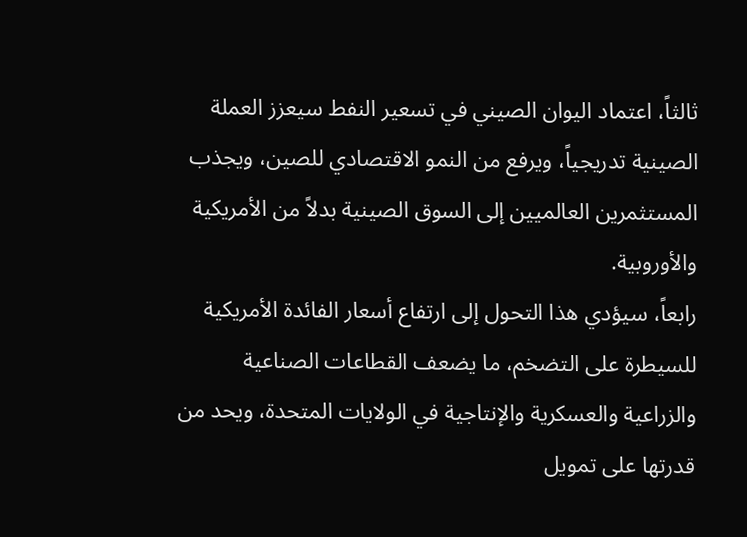ثالثاً، اعتماد اليوان الصيني في تسعير النفط سيعزز العملة الصينية تدريجياً، ويرفع من النمو الاقتصادي للصين، ويجذب المستثمرين العالميين إلى السوق الصينية بدلاً من الأمريكية والأوروبية.
رابعاً، سيؤدي هذا التحول إلى ارتفاع أسعار الفائدة الأمريكية للسيطرة على التضخم، ما يضعف القطاعات الصناعية والزراعية والعسكرية والإنتاجية في الولايات المتحدة، ويحد من قدرتها على تمويل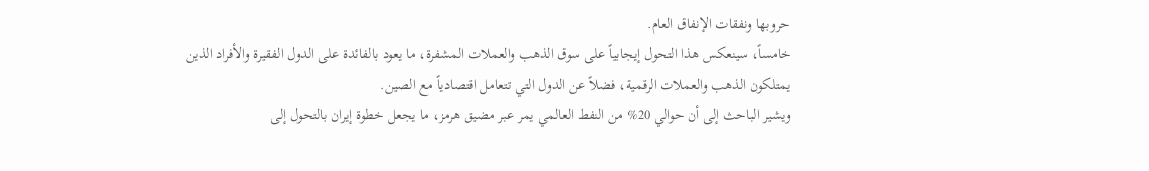حروبها ونفقات الإنفاق العام.
خامساً، سينعكس هذا التحول إيجابياً على سوق الذهب والعملات المشفرة، ما يعود بالفائدة على الدول الفقيرة والأفراد الذين يمتلكون الذهب والعملات الرقمية، فضلاً عن الدول التي تتعامل اقتصادياً مع الصين.
ويشير الباحث إلى أن حوالي 20% من النفط العالمي يمر عبر مضيق هرمز، ما يجعل خطوة إيران بالتحول إلى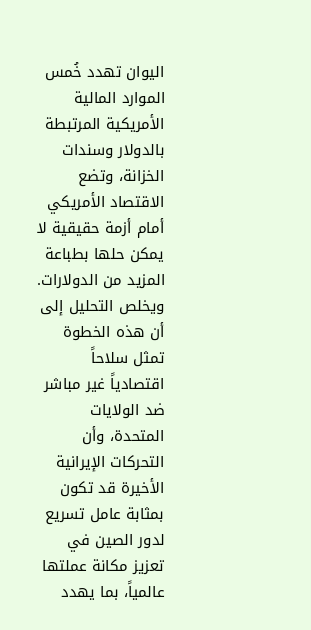اليوان تهدد خُمس الموارد المالية الأمريكية المرتبطة بالدولار وسندات الخزانة، وتضع الاقتصاد الأمريكي أمام أزمة حقيقية لا يمكن حلها بطباعة المزيد من الدولارات.
ويخلص التحليل إلى أن هذه الخطوة تمثل سلاحاً اقتصادياً غير مباشر ضد الولايات المتحدة، وأن التحركات الإيرانية الأخيرة قد تكون بمثابة عامل تسريع لدور الصين في تعزيز مكانة عملتها عالمياً، بما يهدد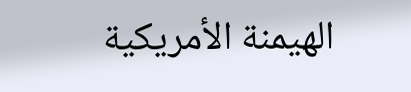الهيمنة الأمريكية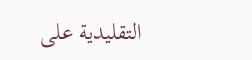التقليدية على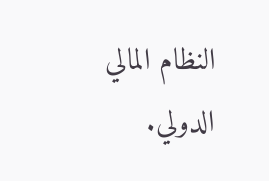النظام المالي الدولي.